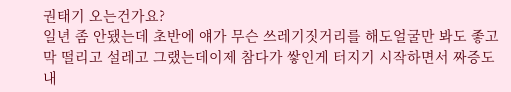권태기 오는건가요?
일년 좀 안됐는데 초반에 얘가 무슨 쓰레기짓거리를 해도얼굴만 봐도 좋고 막 떨리고 설레고 그랬는데이제 참다가 쌓인게 터지기 시작하면서 짜증도 내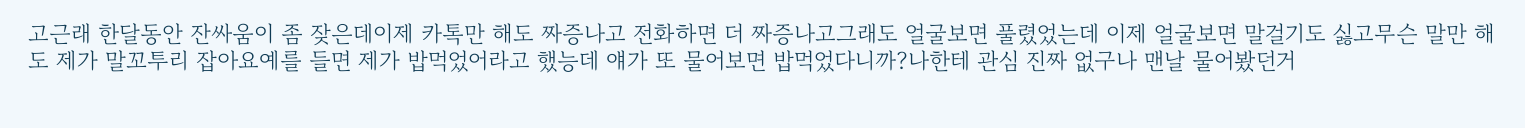고근래 한달동안 잔싸움이 좀 잦은데이제 카톡만 해도 짜증나고 전화하면 더 짜증나고그래도 얼굴보면 풀렸었는데 이제 얼굴보면 말걸기도 싫고무슨 말만 해도 제가 말꼬투리 잡아요예를 들면 제가 밥먹었어라고 했능데 얘가 또 물어보면 밥먹었다니까?나한테 관심 진짜 없구나 맨날 물어봤던거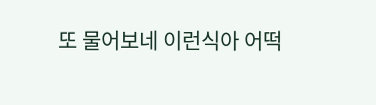또 물어보네 이런식아 어떡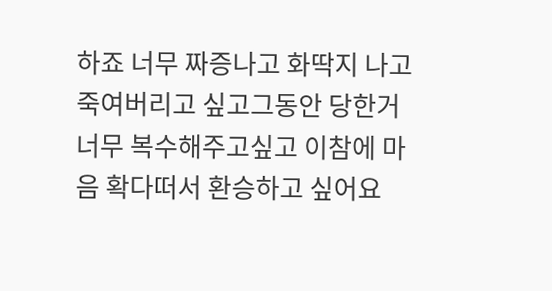하죠 너무 짜증나고 화딱지 나고 죽여버리고 싶고그동안 당한거 너무 복수해주고싶고 이참에 마음 확다떠서 환승하고 싶어요